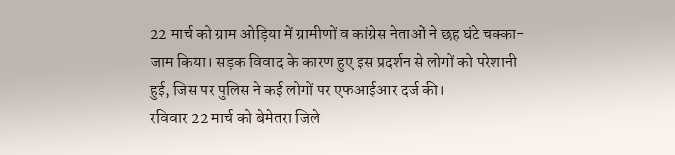22 मार्च को ग्राम ओड़िया में ग्रामीणों व कांग्रेस नेताओं ने छह घंटे चक्का-जाम किया। सड़क विवाद के कारण हुए इस प्रदर्शन से लोगों को परेशानी हुई, जिस पर पुलिस ने कई लोगों पर एफआईआर दर्ज की।
रविवार 22 मार्च को बेमेतरा जिले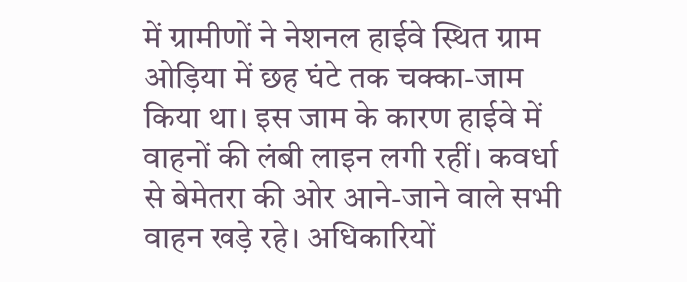में ग्रामीणों ने नेशनल हाईवे स्थित ग्राम ओड़िया में छह घंटे तक चक्का-जाम किया था। इस जाम के कारण हाईवे में वाहनों की लंबी लाइन लगी रहीं। कवर्धा से बेमेतरा की ओर आने-जाने वाले सभी वाहन खड़े रहे। अधिकारियों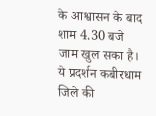के आश्वासन के बाद शाम 4.30 बजे जाम खुल सका है। ये प्रदर्शन कबीरधाम जिले की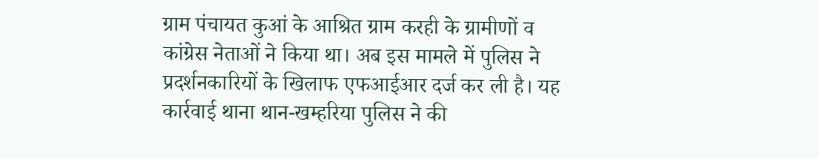ग्राम पंचायत कुआं के आश्रित ग्राम करही के ग्रामीणों व कांग्रेस नेताओं ने किया था। अब इस मामले में पुलिस ने प्रदर्शनकारियों के खिलाफ एफआईआर दर्ज कर ली है। यह कार्रवाई थाना थान-खम्हरिया पुलिस ने की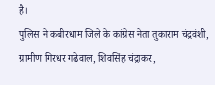है।
पुलिस ने कबीरधाम जिले के कांग्रेस नेता तुकाराम चंद्रवंशी, ग्रामीण गिरधर गढेवाल, शिवसिंह चंद्राकर,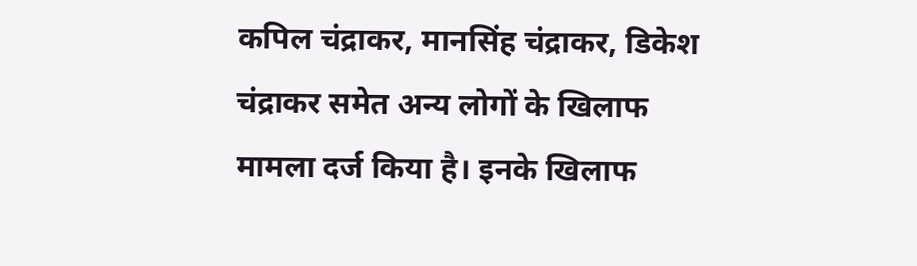कपिल चंद्राकर, मानसिंह चंद्राकर, डिकेश चंद्राकर समेत अन्य लोगों के खिलाफ मामला दर्ज किया है। इनके खिलाफ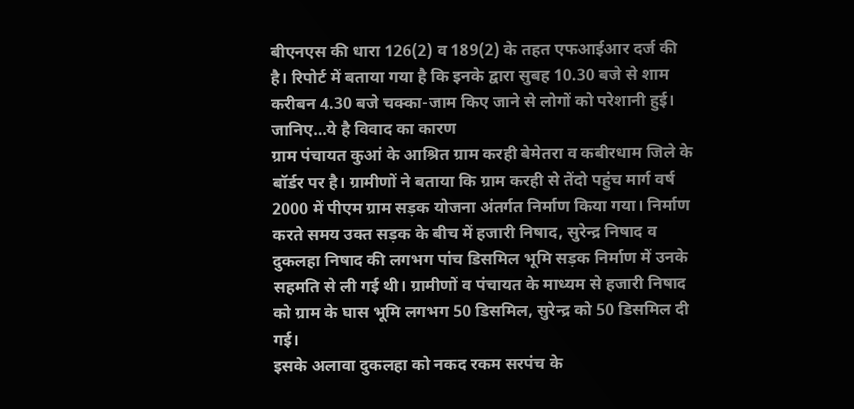बीएनएस की धारा 126(2) व 189(2) के तहत एफआईआर दर्ज की है। रिपोर्ट में बताया गया है कि इनके द्वारा सुबह 10.30 बजे से शाम करीबन 4.30 बजे चक्का-जाम किए जाने से लोगों को परेशानी हुई।
जानिए…ये है विवाद का कारण
ग्राम पंचायत कुआं के आश्रित ग्राम करही बेमेतरा व कबीरधाम जिले के बॉर्डर पर है। ग्रामीणों ने बताया कि ग्राम करही से तेंदो पहुंच मार्ग वर्ष 2000 में पीएम ग्राम सड़क योजना अंतर्गत निर्माण किया गया। निर्माण करते समय उक्त सड़क के बीच में हजारी निषाद, सुरेन्द्र निषाद व दुकलहा निषाद की लगभग पांच डिसमिल भूमि सड़क निर्माण में उनके सहमति से ली गई थी। ग्रामीणों व पंचायत के माध्यम से हजारी निषाद को ग्राम के घास भूमि लगभग 50 डिसमिल, सुरेन्द्र को 50 डिसमिल दी गई।
इसके अलावा दुकलहा को नकद रकम सरपंच के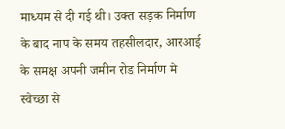माध्यम से दी गई थी। उक्त सड़क निर्माण के बाद नाप के समय तहसीलदार, आरआई के समक्ष अपनी जमीन रोड निर्माण मे स्वेच्छा से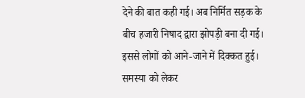देने की बात कही गई। अब निर्मित सड़क के बीच हजारी निषाद द्वारा झोपड़ी बना दी गई। इससे लोगों को आने-जाने में दिक्कत हुई। समस्या को लेकर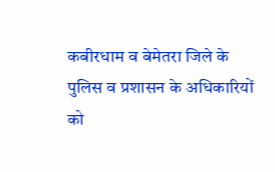कबीरधाम व बेमेतरा जिले के पुलिस व प्रशासन के अधिकारियों को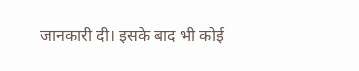जानकारी दी। इसके बाद भी कोई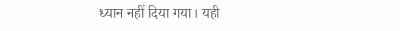ध्यान नहीं दिया गया। यही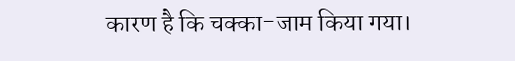कारण है कि चक्का-जाम किया गया।